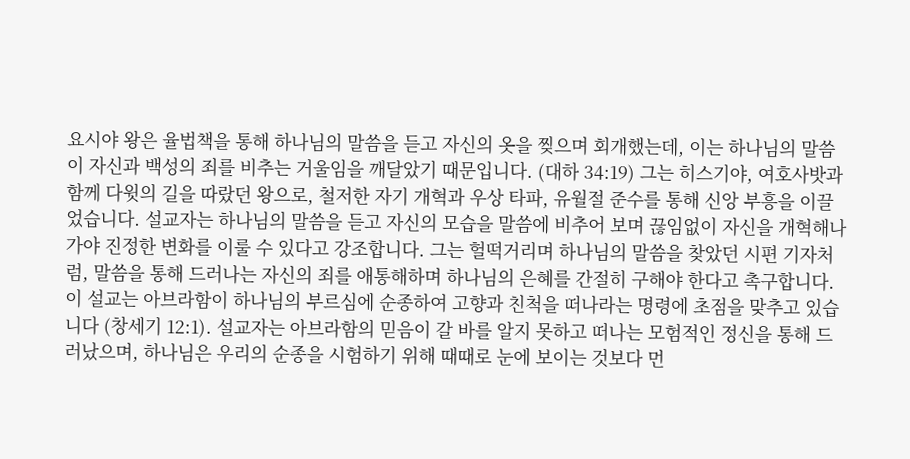요시야 왕은 율법책을 통해 하나님의 말씀을 듣고 자신의 옷을 찢으며 회개했는데, 이는 하나님의 말씀이 자신과 백성의 죄를 비추는 거울임을 깨달았기 때문입니다. (대하 34:19) 그는 히스기야, 여호사밧과 함께 다윗의 길을 따랐던 왕으로, 철저한 자기 개혁과 우상 타파, 유월절 준수를 통해 신앙 부흥을 이끌었습니다. 설교자는 하나님의 말씀을 듣고 자신의 모습을 말씀에 비추어 보며 끊임없이 자신을 개혁해나가야 진정한 변화를 이룰 수 있다고 강조합니다. 그는 헐떡거리며 하나님의 말씀을 찾았던 시편 기자처럼, 말씀을 통해 드러나는 자신의 죄를 애통해하며 하나님의 은혜를 간절히 구해야 한다고 촉구합니다.
이 설교는 아브라함이 하나님의 부르심에 순종하여 고향과 친척을 떠나라는 명령에 초점을 맞추고 있습니다 (창세기 12:1). 설교자는 아브라함의 믿음이 갈 바를 알지 못하고 떠나는 모험적인 정신을 통해 드러났으며, 하나님은 우리의 순종을 시험하기 위해 때때로 눈에 보이는 것보다 먼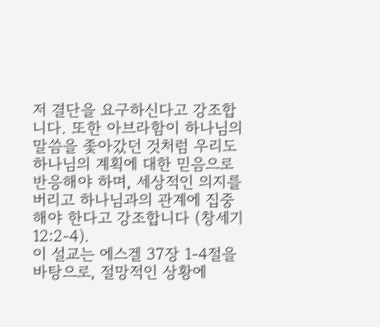저 결단을 요구하신다고 강조합니다. 또한 아브라함이 하나님의 말씀을 좇아갔던 것처럼 우리도 하나님의 계획에 대한 믿음으로 반응해야 하며, 세상적인 의지를 버리고 하나님과의 관계에 집중해야 한다고 강조합니다 (창세기 12:2-4).
이 설교는 에스겔 37장 1-4절을 바탕으로, 절망적인 상황에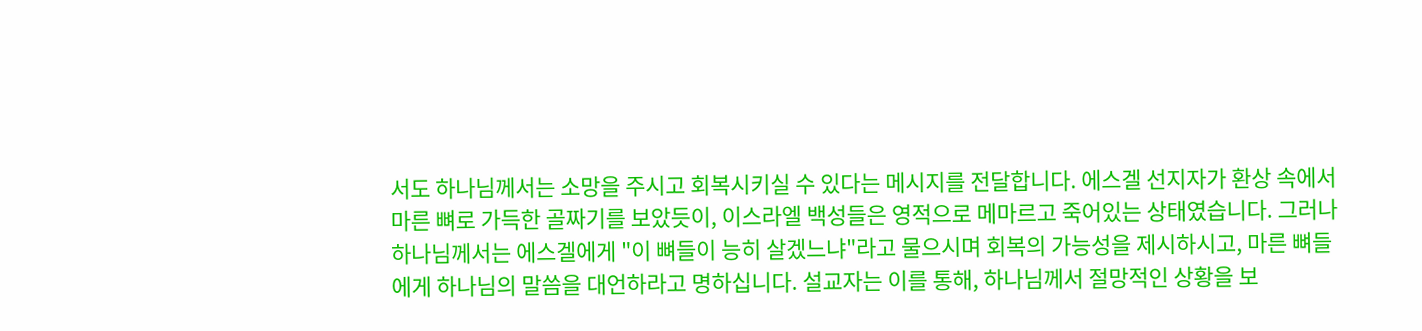서도 하나님께서는 소망을 주시고 회복시키실 수 있다는 메시지를 전달합니다. 에스겔 선지자가 환상 속에서 마른 뼈로 가득한 골짜기를 보았듯이, 이스라엘 백성들은 영적으로 메마르고 죽어있는 상태였습니다. 그러나 하나님께서는 에스겔에게 "이 뼈들이 능히 살겠느냐"라고 물으시며 회복의 가능성을 제시하시고, 마른 뼈들에게 하나님의 말씀을 대언하라고 명하십니다. 설교자는 이를 통해, 하나님께서 절망적인 상황을 보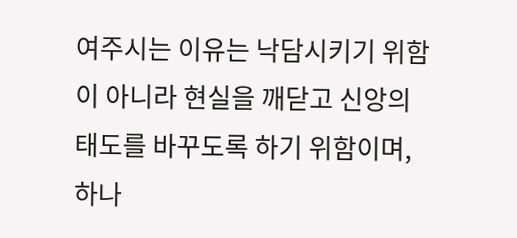여주시는 이유는 낙담시키기 위함이 아니라 현실을 깨닫고 신앙의 태도를 바꾸도록 하기 위함이며, 하나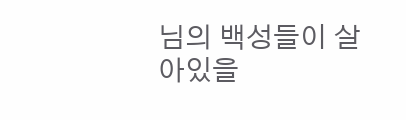님의 백성들이 살아있을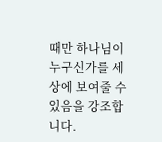때만 하나님이 누구신가를 세상에 보여줄 수 있음을 강조합니다.